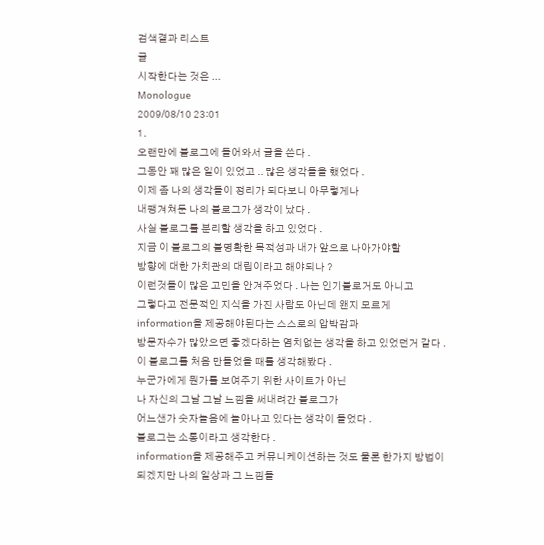검색결과 리스트
글
시작한다는 것은 ...
Monologue
2009/08/10 23:01
1.
오랜만에 블로그에 들어와서 글을 쓴다 .
그동안 꽤 많은 일이 있었고 .. 많은 생각들을 했었다 .
이제 좀 나의 생각들이 정리가 되다보니 아무렇게나
내팽겨쳐둔 나의 블로그가 생각이 났다 .
사실 블로그를 분리할 생각을 하고 있었다 .
지금 이 블로그의 불명확한 목적성과 내가 앞으로 나아가야할
방향에 대한 가치관의 대립이라고 해야되나 ?
이런것들이 많은 고민을 안겨주었다 . 나는 인기블로거도 아니고
그렇다고 전문적인 지식을 가진 사람도 아닌데 왠지 모르게
information을 제공해야된다는 스스로의 압박감과
방문자수가 많았으면 좋겠다하는 염치없는 생각을 하고 있었던거 같다 .
이 블로그를 처음 만들었을 때를 생각해봤다 .
누군가에게 뭔가를 보여주기 위한 사이트가 아닌
나 자신의 그날 그날 느낌을 써내려간 블로그가
어느샌가 숫자놀음에 놀아나고 있다는 생각이 들었다 .
블로그는 소통이라고 생각한다 .
information을 제공해주고 커뮤니케이션하는 것도 물론 한가지 방법이
되겠지만 나의 일상과 그 느낌들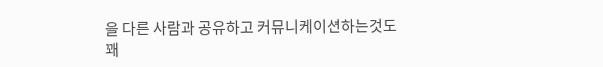을 다른 사람과 공유하고 커뮤니케이션하는것도
꽤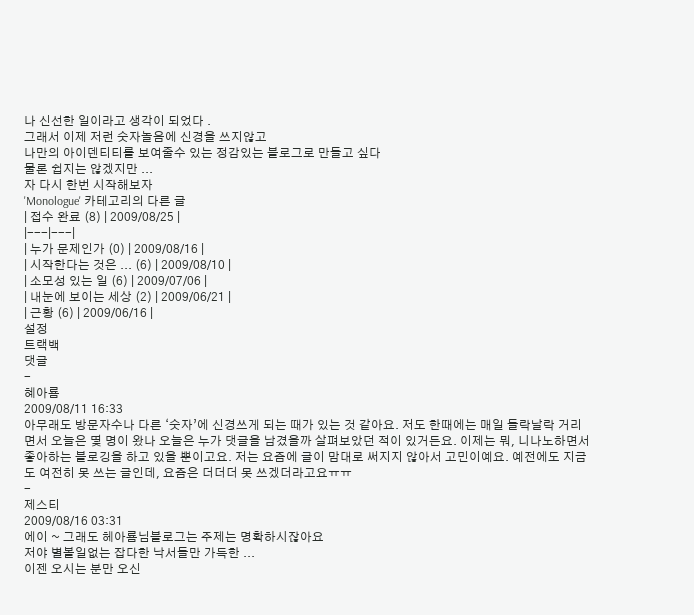나 신선한 일이라고 생각이 되었다 .
그래서 이제 저런 숫자놀음에 신경을 쓰지않고
나만의 아이덴티티를 보여줄수 있는 정감있는 블로그로 만들고 싶다
물론 쉽지는 않겠지만 ...
자 다시 한번 시작해보자
'Monologue' 카테고리의 다른 글
| 접수 완료 (8) | 2009/08/25 |
|---|---|
| 누가 문제인가 (0) | 2009/08/16 |
| 시작한다는 것은 ... (6) | 2009/08/10 |
| 소모성 있는 일 (6) | 2009/07/06 |
| 내눈에 보이는 세상 (2) | 2009/06/21 |
| 근황 (6) | 2009/06/16 |
설정
트랙백
댓글
-
혜아룜
2009/08/11 16:33
아무래도 방문자수나 다른 ‘숫자’에 신경쓰게 되는 때가 있는 것 같아요. 저도 한때에는 매일 들락날락 거리면서 오늘은 몇 명이 왔나 오늘은 누가 댓글을 남겼을까 살펴보았던 적이 있거든요. 이제는 뭐, 니나노하면서 좋아하는 블로깅을 하고 있을 뿐이고요. 저는 요즘에 글이 맘대로 써지지 않아서 고민이예요. 예전에도 지금도 여전히 못 쓰는 글인데, 요즘은 더더더 못 쓰겠더라고요ㅠㅠ
-
제스티
2009/08/16 03:31
에이 ~ 그래도 헤아룜님블로그는 주제는 명확하시잖아요
저야 별볼일없는 잡다한 낙서들만 가득한 ...
이젠 오시는 분만 오신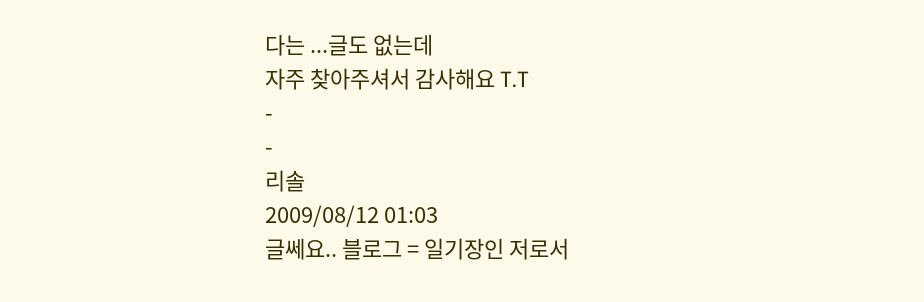다는 ...글도 없는데
자주 찾아주셔서 감사해요 T.T
-
-
리솔
2009/08/12 01:03
글쎄요.. 블로그 = 일기장인 저로서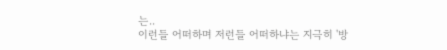는..
이런들 어떠하며 저런들 어떠하냐는 지극히 '방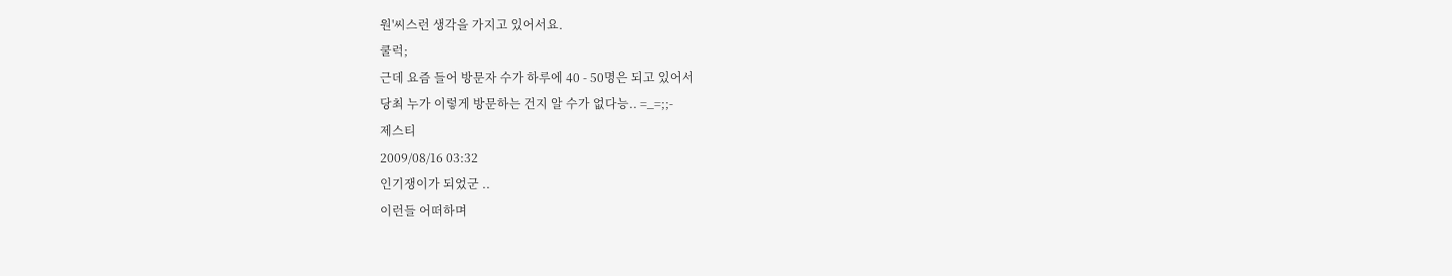원'씨스런 생각을 가지고 있어서요.
쿨럭;
근데 요즘 들어 방문자 수가 하루에 40 - 50명은 되고 있어서
당최 누가 이렇게 방문하는 건지 알 수가 없다능.. =_=;;-
제스티
2009/08/16 03:32
인기쟁이가 되었군 ..
이런들 어떠하며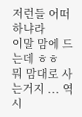저런들 어떠하냐라
이말 맘에 드는데 ㅎㅎ
뭐 맘대로 사는거지 ... 역시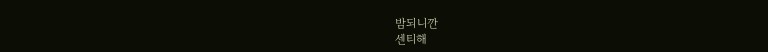밤되니깐
센티해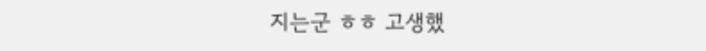지는군 ㅎㅎ 고생했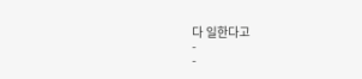다 일한다고
-
-